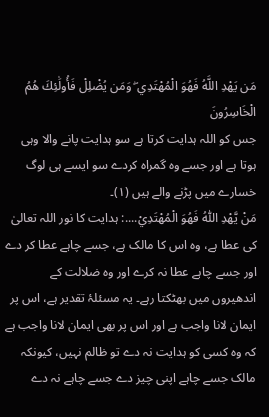مَن يَهْدِ اللَّهُ فَهُوَ الْمُهْتَدِي ۖ وَمَن يُضْلِلْ فَأُولَٰئِكَ هُمُ الْخَاسِرُونَ
جس کو اللہ ہدایت کرتا ہے سو ہدایت پانے والا وہی ہوتا ہے اور جسے وہ گمراہ کردے سو ایسے ہی لوگ خسارے میں پڑنے والے ہیں (١)۔
مَنْ يَّهْدِ اللّٰهُ فَهُوَ الْمُهْتَدِيْ....: ہدایت کا نور اللہ تعالیٰ کی عطا ہے، وہ اس کا مالک ہے، جسے چاہے عطا کر دے اور جسے چاہے عطا نہ کرے اور وہ ضلالت کے اندھیروں میں بھٹکتا رہے۔ یہ مسئلۂ تقدیر ہے، اس پر ایمان لانا واجب ہے اور اس پر بھی ایمان لانا واجب ہے کہ وہ کسی کو ہدایت نہ دے تو ظالم نہیں، کیونکہ مالک جسے چاہے اپنی چیز دے جسے چاہے نہ دے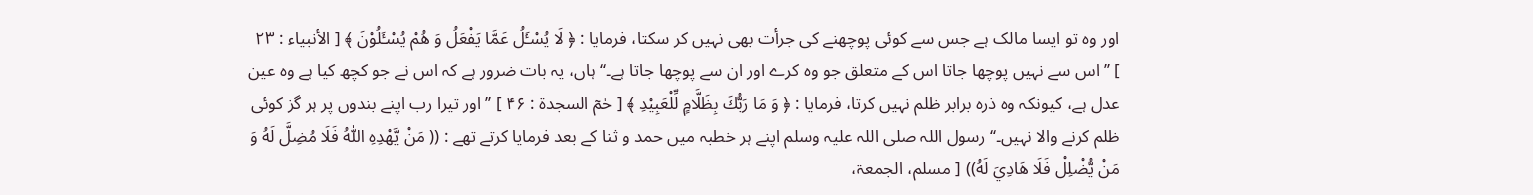اور وہ تو ایسا مالک ہے جس سے کوئی پوچھنے کی جرأت بھی نہیں کر سکتا، فرمایا : ﴿ لَا يُسْـَٔلُ عَمَّا يَفْعَلُ وَ هُمْ يُسْـَٔلُوْنَ ﴾ [ الأنبیاء : ۲۳ ] ’’اس سے نہیں پوچھا جاتا اس کے متعلق جو وہ کرے اور ان سے پوچھا جاتا ہے۔‘‘ ہاں، یہ بات ضرور ہے کہ اس نے جو کچھ کیا ہے وہ عین عدل ہے، کیونکہ وہ ذرہ برابر ظلم نہیں کرتا، فرمایا : ﴿ وَ مَا رَبُّكَ بِظَلَّامٍ لِّلْعَبِيْدِ ﴾ [ حٰمٓ السجدۃ : ۴۶ ] ’’اور تیرا رب اپنے بندوں پر ہر گز کوئی ظلم کرنے والا نہیں۔‘‘ رسول اللہ صلی اللہ علیہ وسلم اپنے ہر خطبہ میں حمد و ثنا کے بعد فرمایا کرتے تھے : (( مَنْ يَّهْدِهِ اللّٰهُ فَلَا مُضِلَّ لَهُ وَ مَنْ يُّضْلِلْ فَلَا هَادِيَ لَهُ)) [ مسلم، الجمعۃ،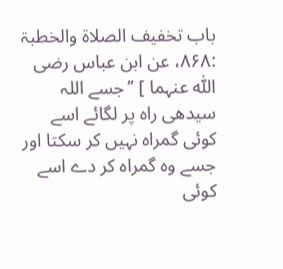باب تخفیف الصلاۃ والخطبۃ :۸۶۸، عن ابن عباس رضی اللّٰہ عنہما ] ’’جسے اللہ سیدھی راہ پر لگائے اسے کوئی گمراہ نہیں کر سکتا اور جسے وہ گمراہ کر دے اسے کوئی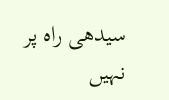سیدھی راہ پر نہیں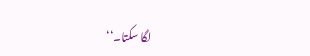لگا سکتا۔‘‘